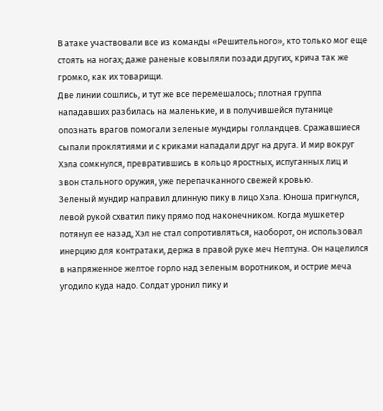В атаке участвовали все из команды «Решительного», кто только мог еще стоять на ногах; даже раненые ковыляли позади других, крича так же громко, как их товарищи.
Две линии сошлись, и тут же все перемешалось; плотная группа нападавших разбилась на маленькие, и в получившейся путанице опознать врагов помогали зеленые мундиры голландцев. Сражавшиеся сыпали проклятиями и с криками нападали друг на друга. И мир вокруг Хэла сомкнулся, превратившись в кольцо яростных, испуганных лиц и звон стального оружия, уже перепачканного свежей кровью.
Зеленый мундир направил длинную пику в лицо Хэла. Юноша пригнулся, левой рукой схватил пику прямо под наконечником. Когда мушкетер потянул ее назад, Хэл не стал сопротивляться, наоборот, он использовал инерцию для контратаки, держа в правой руке меч Нептуна. Он нацелился в напряженное желтое горло над зеленым воротником, и острие меча угодило куда надо. Солдат уронил пику и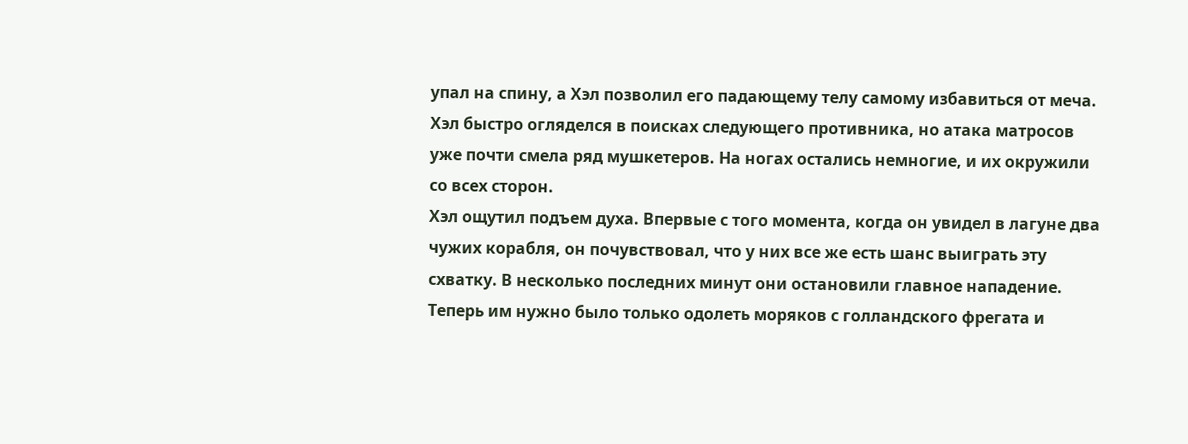упал на спину, а Хэл позволил его падающему телу самому избавиться от меча.
Хэл быстро огляделся в поисках следующего противника, но атака матросов уже почти смела ряд мушкетеров. На ногах остались немногие, и их окружили со всех сторон.
Хэл ощутил подъем духа. Впервые с того момента, когда он увидел в лагуне два чужих корабля, он почувствовал, что у них все же есть шанс выиграть эту схватку. В несколько последних минут они остановили главное нападение. Теперь им нужно было только одолеть моряков с голландского фрегата и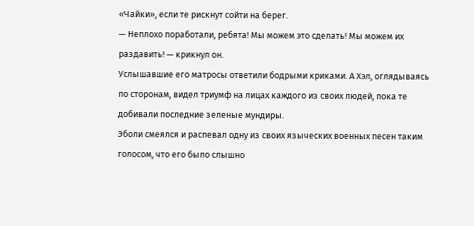«Чайки», если те рискнут сойти на берег.
— Неплохо поработали, ребята! Мы можем это сделать! Мы можем их раздавить! — крикнул он.
Услышавшие его матросы ответили бодрыми криками. А Хэл, оглядываясь по сторонам, видел триумф на лицах каждого из своих людей, пока те добивали последние зеленые мундиры.
Эболи смеялся и распевал одну из своих языческих военных песен таким голосом, что его было слышно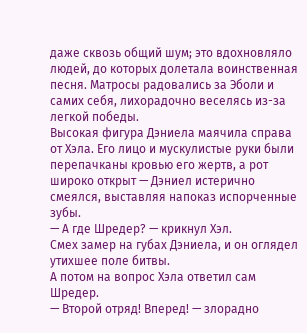даже сквозь общий шум; это вдохновляло людей, до которых долетала воинственная песня. Матросы радовались за Эболи и самих себя, лихорадочно веселясь из-за легкой победы.
Высокая фигура Дэниела маячила справа от Хэла. Его лицо и мускулистые руки были перепачканы кровью его жертв, а рот широко открыт — Дэниел истерично смеялся, выставляя напоказ испорченные зубы.
— А где Шредер? — крикнул Хэл.
Смех замер на губах Дэниела, и он оглядел утихшее поле битвы.
А потом на вопрос Хэла ответил сам Шредер.
— Второй отряд! Вперед! — злорадно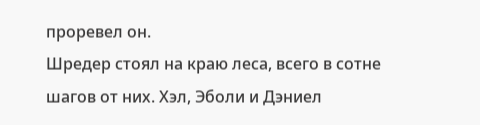проревел он.
Шредер стоял на краю леса, всего в сотне шагов от них. Хэл, Эболи и Дэниел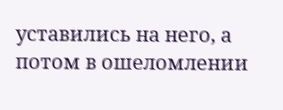уставились на него, а потом в ошеломлении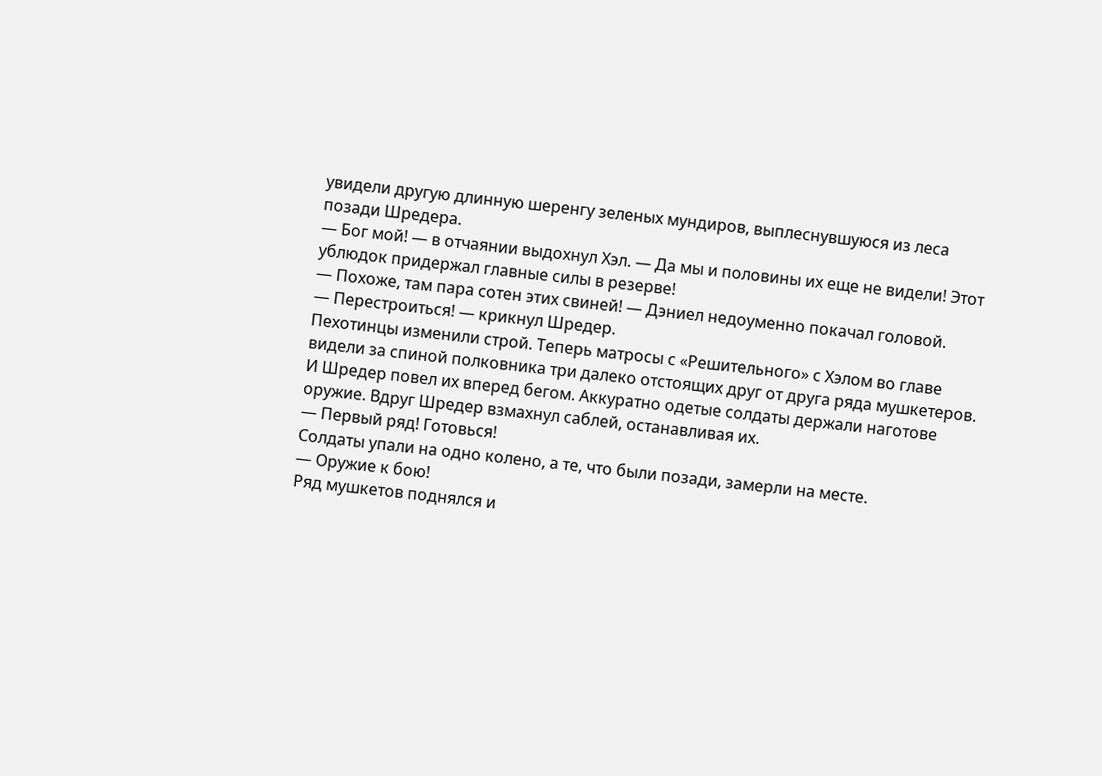увидели другую длинную шеренгу зеленых мундиров, выплеснувшуюся из леса позади Шредера.
— Бог мой! — в отчаянии выдохнул Хэл. — Да мы и половины их еще не видели! Этот ублюдок придержал главные силы в резерве!
— Похоже, там пара сотен этих свиней! — Дэниел недоуменно покачал головой.
— Перестроиться! — крикнул Шредер.
Пехотинцы изменили строй. Теперь матросы с «Решительного» с Хэлом во главе видели за спиной полковника три далеко отстоящих друг от друга ряда мушкетеров.
И Шредер повел их вперед бегом. Аккуратно одетые солдаты держали наготове оружие. Вдруг Шредер взмахнул саблей, останавливая их.
— Первый ряд! Готовься!
Солдаты упали на одно колено, а те, что были позади, замерли на месте.
— Оружие к бою!
Ряд мушкетов поднялся и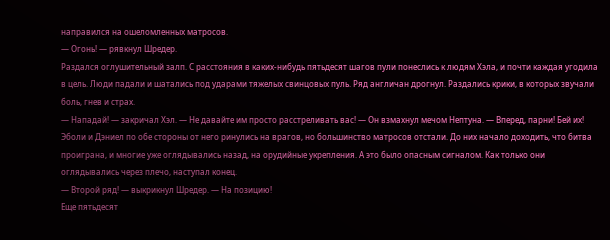направился на ошеломленных матросов.
— Огонь! — рявкнул Шредер.
Раздался оглушительный залп. С расстояния в каких-нибудь пятьдесят шагов пули понеслись к людям Хэла, и почти каждая угодила в цель. Люди падали и шатались под ударами тяжелых свинцовых пуль. Ряд англичан дрогнул. Раздались крики, в которых звучали боль, гнев и страх.
— Нападай! — закричал Хэл. — Не давайте им просто расстреливать вас! — Он взмахнул мечом Нептуна. — Вперед, парни! Бей их!
Эболи и Дэниел по обе стороны от него ринулись на врагов, но большинство матросов отстали. До них начало доходить, что битва проиграна, и многие уже оглядывались назад, на орудийные укрепления. А это было опасным сигналом. Как только они оглядывались через плечо, наступал конец.
— Второй ряд! — выкрикнул Шредер. — На позицию!
Еще пятьдесят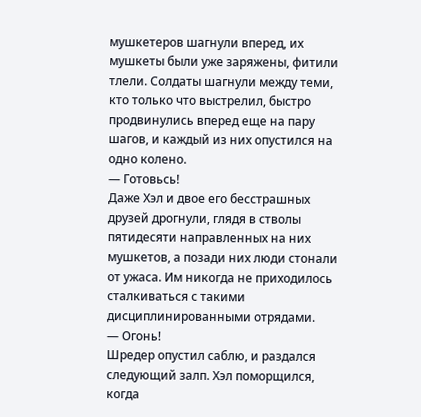мушкетеров шагнули вперед, их мушкеты были уже заряжены, фитили тлели. Солдаты шагнули между теми, кто только что выстрелил, быстро продвинулись вперед еще на пару шагов, и каждый из них опустился на одно колено.
— Готовьсь!
Даже Хэл и двое его бесстрашных друзей дрогнули, глядя в стволы пятидесяти направленных на них мушкетов, а позади них люди стонали от ужаса. Им никогда не приходилось сталкиваться с такими дисциплинированными отрядами.
— Огонь!
Шредер опустил саблю, и раздался следующий залп. Хэл поморщился, когда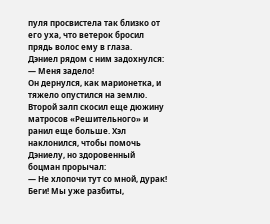пуля просвистела так близко от его уха, что ветерок бросил прядь волос ему в глаза.
Дэниел рядом с ним задохнулся:
— Меня задело!
Он дернулся, как марионетка, и тяжело опустился на землю. Второй залп скосил еще дюжину матросов «Решительного» и ранил еще больше. Хэл наклонился, чтобы помочь Дэниелу, но здоровенный боцман прорычал:
— Не хлопочи тут со мной, дурак! Беги! Мы уже разбиты,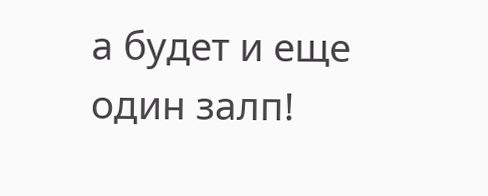а будет и еще один залп!